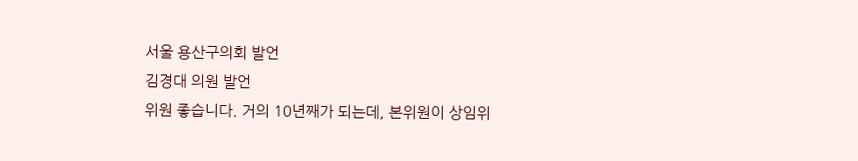서울 용산구의회 발언
김경대 의원 발언
위원 좋습니다. 거의 10년째가 되는데, 본위원이 상임위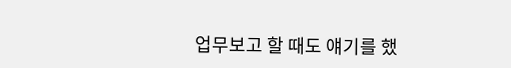업무보고 할 때도 얘기를 했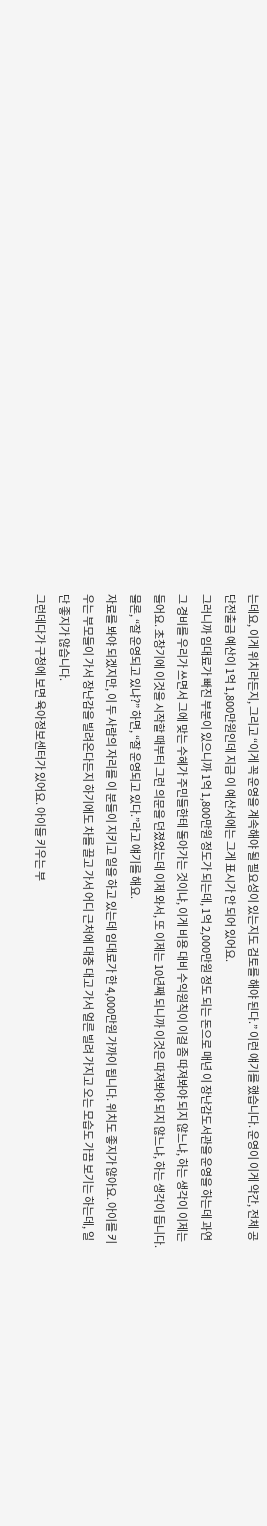는데요, 이게 위치라든지, 그리고 “이게 꼭 운영을 계속해야 될 필요성이 있는지도 검토를 해야 된다.” 이런 얘기를 했습니다. 운영이 이게 약간, 전체 공단전출금 예산이 1억 1,800만원인데 지금 이 예산서에는 그게 표시가 안 되어 있어요.
그러니까 임대료가 빠진 부분이 있으니까 1억 1,800만원 정도가 되는데, 1억 2,000만원 정도 되는 돈으로 매년 이 장난감도서관을 운영을 하는데 과연 그 경비를 우리가 쓰면서 그에 맞는 수혜가 주민들한테 돌아가는 것이냐, 이게 비용 대비 수익원칙이 이걸 좀 따져봐야 되지 않느냐, 하는 생각이 이제는 들어요. 초창기에 이것을 시작할 때부터 그런 의문을 던졌었는데 이제 와서, 또 이제는 10년째 되니까 이것은 따져봐야 되지 않느냐, 하는 생각이 듭니다. 물론, “잘 운영되고 있냐?” 하면, “잘 운영되고 있다.”라고 얘기를 해요.
자료를 봐야 되겠지만, 이 두 사람의 자리를 이 분들이 지키고 일을 하고 있는데 임대료가 한 4,000만원 가까이 됩니다. 위치도 좋지가 않아요. 아이를 키우는 부모들이 가서 장난감을 빌려온다든지 하기에도 차를 끌고 가서 어디 근처에 대충 대고 가서 얼른 빌려 가지고 오는 모습도 가끔 보기는 하는데, 일단 좋지가 않습니다.
그런데다가 구청에 보면 육아정보센터가 있어요. 아이들 키우는 부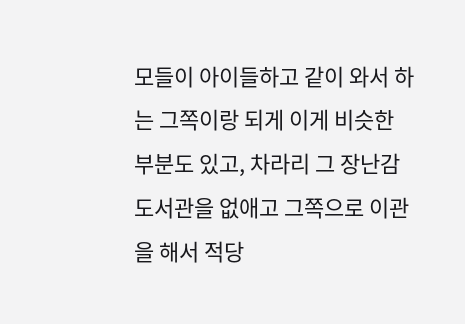모들이 아이들하고 같이 와서 하는 그쪽이랑 되게 이게 비슷한 부분도 있고, 차라리 그 장난감도서관을 없애고 그쪽으로 이관을 해서 적당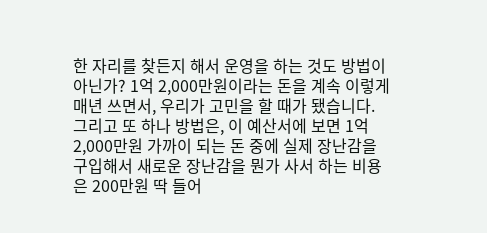한 자리를 찾든지 해서 운영을 하는 것도 방법이 아닌가? 1억 2,000만원이라는 돈을 계속 이렇게 매년 쓰면서, 우리가 고민을 할 때가 됐습니다.
그리고 또 하나 방법은, 이 예산서에 보면 1억 2,000만원 가까이 되는 돈 중에 실제 장난감을 구입해서 새로운 장난감을 뭔가 사서 하는 비용은 200만원 딱 들어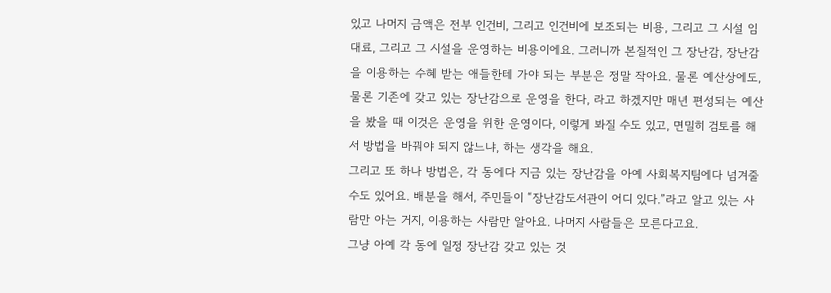있고 나머지 금액은 전부 인건비, 그리고 인건비에 보조되는 비용, 그리고 그 시설 임대료, 그리고 그 시설을 운영하는 비용이에요. 그러니까 본질적인 그 장난감, 장난감을 이용하는 수혜 받는 애들한테 가야 되는 부분은 정말 작아요. 물론 예산상에도, 물론 기존에 갖고 있는 장난감으로 운영을 한다, 라고 하겠지만 매년 편성되는 예산을 봤을 때 이것은 운영을 위한 운영이다, 이렇게 봐질 수도 있고, 면밀히 검토를 해서 방법을 바꿔야 되지 않느냐, 하는 생각을 해요.
그리고 또 하나 방법은, 각 동에다 지금 있는 장난감을 아예 사회복지팀에다 넘겨줄 수도 있어요. 배분을 해서, 주민들이 “장난감도서관이 어디 있다.”라고 알고 있는 사람만 아는 거지, 이용하는 사람만 알아요. 나머지 사람들은 모른다고요.
그냥 아예 각 동에 일정 장난감 갖고 있는 것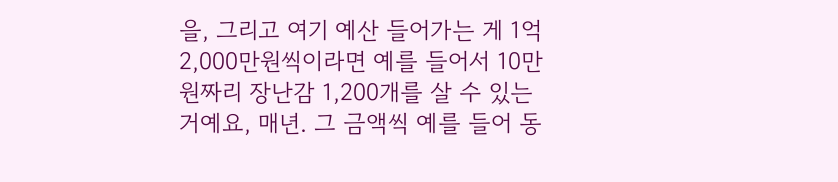을, 그리고 여기 예산 들어가는 게 1억 2,000만원씩이라면 예를 들어서 10만원짜리 장난감 1,200개를 살 수 있는 거예요, 매년. 그 금액씩 예를 들어 동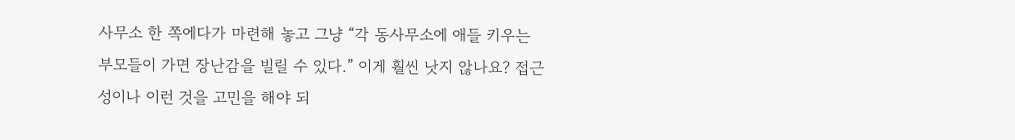사무소 한 쪽에다가 마련해 놓고 그냥 “각 동사무소에 애들 키우는 부모들이 가면 장난감을 빌릴 수 있다.” 이게 훨씬 낫지 않나요? 접근성이나 이런 것을 고민을 해야 되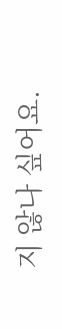지 않나 싶어요.